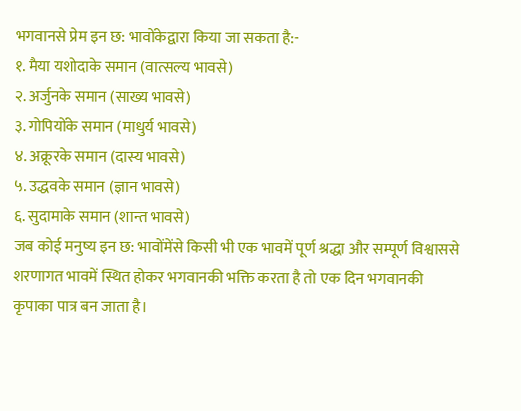भगवानसे प्रेम इन छ: भावोंकेद्वारा किया जा सकता है:-
१. मैया यशोदाके समान (वात्सल्य भावसे)
२. अर्जुनके समान (साख्य भावसे)
३. गोपियोंके समान (माधुर्य भावसे)
४. अक्रूरके समान (दास्य भावसे)
५. उद्धवके समान (ज्ञान भावसे)
६. सुदामाके समान (शान्त भावसे)
जब कोई मनुष्य इन छ: भावोंमेंसे किसी भी एक भावमें पूर्ण श्रद्धा और सम्पूर्ण विश्वाससे शरणागत भावमें स्थित होकर भगवानकी भक्ति करता है तो एक दिन भगवानकी कृपाका पात्र बन जाता है।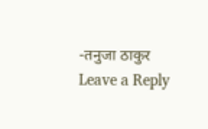-तनुजा ठाकुर
Leave a Reply